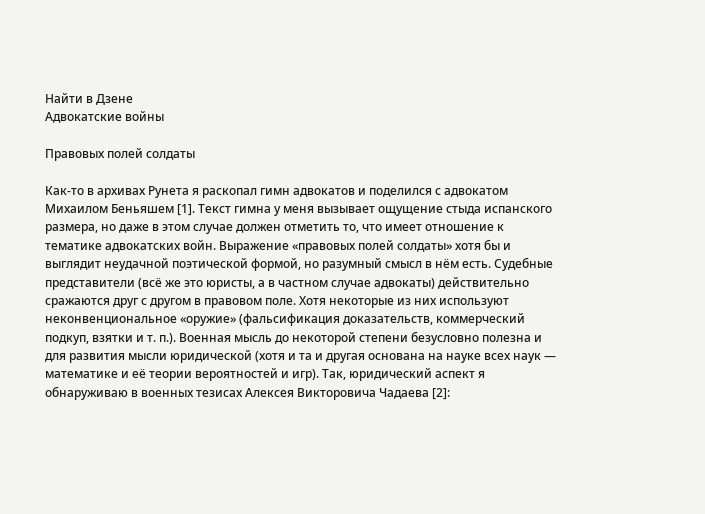Найти в Дзене
Адвокатские войны

Правовых полей солдаты

Как-то в архивах Рунета я раскопал гимн адвокатов и поделился с адвокатом Михаилом Беньяшем [1]. Текст гимна у меня вызывает ощущение стыда испанского размера, но даже в этом случае должен отметить то, что имеет отношение к тематике адвокатских войн. Выражение «правовых полей солдаты» хотя бы и выглядит неудачной поэтической формой, но разумный смысл в нём есть. Судебные представители (всё же это юристы, а в частном случае адвокаты) действительно сражаются друг с другом в правовом поле. Хотя некоторые из них используют неконвенциональное «оружие» (фальсификация доказательств, коммерческий подкуп, взятки и т. п.). Военная мысль до некоторой степени безусловно полезна и для развития мысли юридической (хотя и та и другая основана на науке всех наук — математике и её теории вероятностей и игр). Так, юридический аспект я обнаруживаю в военных тезисах Алексея Викторовича Чадаева [2]: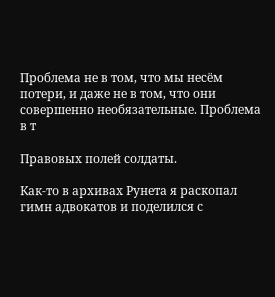Проблема не в том, что мы несём потери, и даже не в том, что они совершенно необязательные. Проблема в т

Правовых полей солдаты.

Как-то в архивах Рунета я раскопал гимн адвокатов и поделился с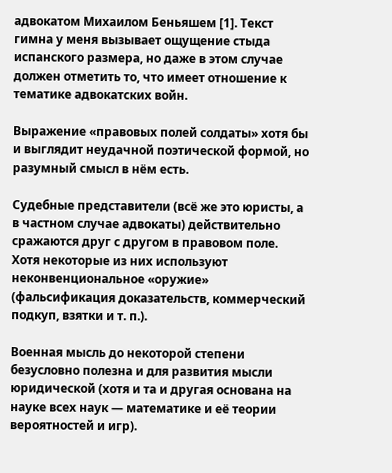адвокатом Михаилом Беньяшем [1]. Текст гимна у меня вызывает ощущение стыда испанского размера, но даже в этом случае должен отметить то, что имеет отношение к тематике адвокатских войн.

Выражение «правовых полей солдаты» хотя бы и выглядит неудачной поэтической формой, но разумный смысл в нём есть.

Судебные представители (всё же это юристы, а в частном случае адвокаты) действительно сражаются друг с другом в правовом поле. Хотя некоторые из них используют неконвенциональное «оружие» (фальсификация доказательств, коммерческий подкуп, взятки и т. п.).

Военная мысль до некоторой степени безусловно полезна и для развития мысли юридической (хотя и та и другая основана на науке всех наук — математике и её теории вероятностей и игр).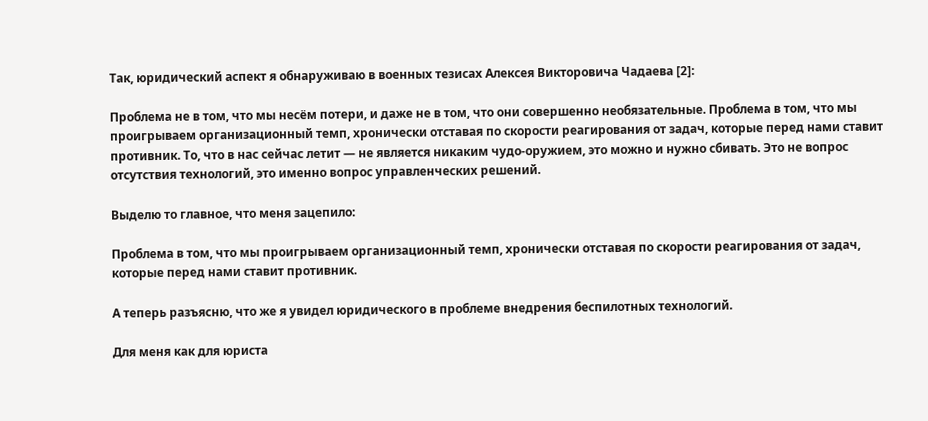Так, юридический аспект я обнаруживаю в военных тезисах Алексея Викторовича Чадаева [2]:

Проблема не в том, что мы несём потери, и даже не в том, что они совершенно необязательные. Проблема в том, что мы проигрываем организационный темп, хронически отставая по скорости реагирования от задач, которые перед нами ставит противник. То, что в нас сейчас летит — не является никаким чудо-оружием, это можно и нужно сбивать. Это не вопрос отсутствия технологий, это именно вопрос управленческих решений.

Выделю то главное, что меня зацепило:

Проблема в том, что мы проигрываем организационный темп, хронически отставая по скорости реагирования от задач, которые перед нами ставит противник.

А теперь разъясню, что же я увидел юридического в проблеме внедрения беспилотных технологий.

Для меня как для юриста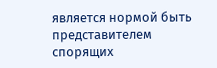является нормой быть представителем спорящих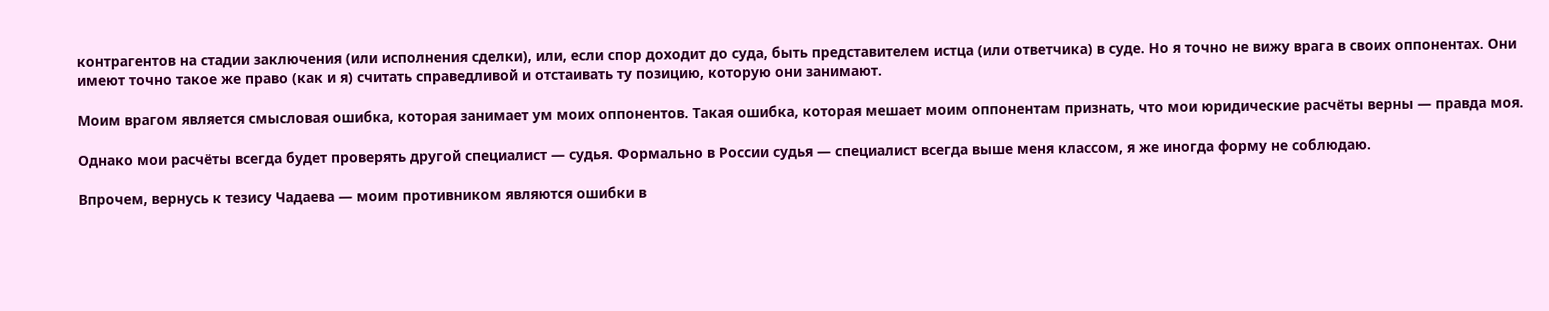контрагентов на стадии заключения (или исполнения сделки), или, если спор доходит до суда, быть представителем истца (или ответчика) в суде. Но я точно не вижу врага в своих оппонентах. Они имеют точно такое же право (как и я) считать справедливой и отстаивать ту позицию, которую они занимают.

Моим врагом является смысловая ошибка, которая занимает ум моих оппонентов. Такая ошибка, которая мешает моим оппонентам признать, что мои юридические расчёты верны — правда моя.

Однако мои расчёты всегда будет проверять другой специалист — судья. Формально в России судья — специалист всегда выше меня классом, я же иногда форму не соблюдаю.

Впрочем, вернусь к тезису Чадаева — моим противником являются ошибки в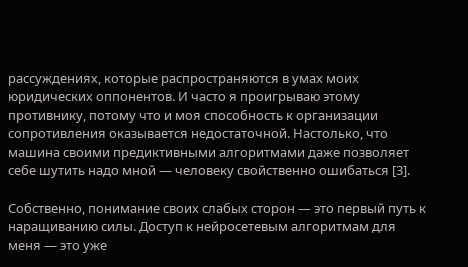рассуждениях, которые распространяются в умах моих юридических оппонентов. И часто я проигрываю этому противнику, потому что и моя способность к организации сопротивления оказывается недостаточной. Настолько, что машина своими предиктивными алгоритмами даже позволяет себе шутить надо мной — человеку свойственно ошибаться [3].

Собственно, понимание своих слабых сторон — это первый путь к наращиванию силы. Доступ к нейросетевым алгоритмам для меня — это уже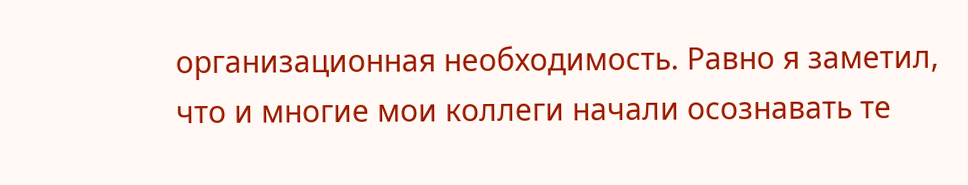организационная необходимость. Равно я заметил, что и многие мои коллеги начали осознавать те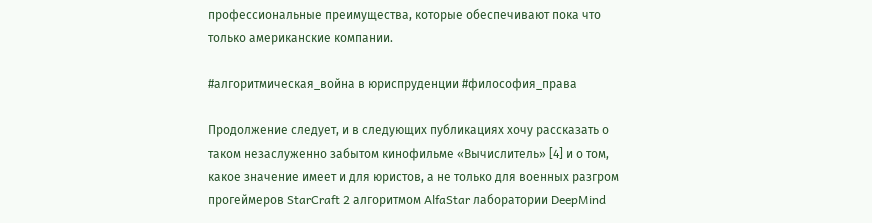профессиональные преимущества, которые обеспечивают пока что только американские компании.

#алгоритмическая_война в юриспруденции #философия_права

Продолжение следует, и в следующих публикациях хочу рассказать о таком незаслуженно забытом кинофильме «Вычислитель» [4] и о том, какое значение имеет и для юристов, а не только для военных разгром прогеймеров StarCraft 2 алгоритмом AlfaStar лаборатории DeepMind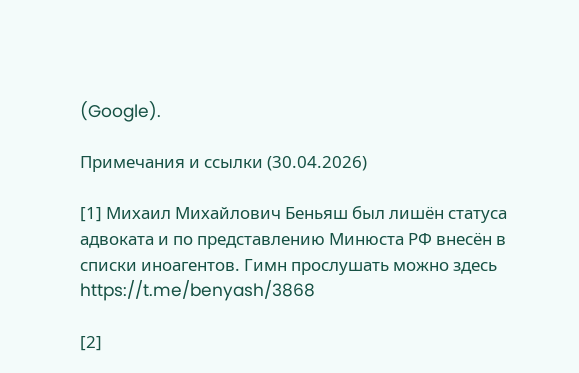(Google).

Примечания и ссылки (30.04.2026)

[1] Михаил Михайлович Беньяш был лишён статуса адвоката и по представлению Минюста РФ внесён в списки иноагентов. Гимн прослушать можно здесь https://t.me/benyash/3868

[2]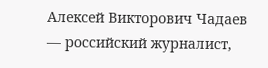Алексей Викторович Чадаев — российский журналист,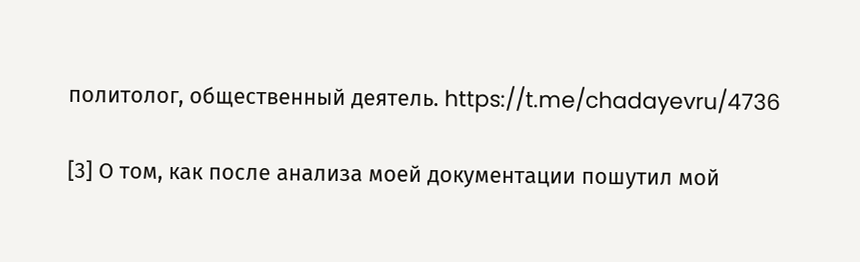политолог, общественный деятель. https://t.me/chadayevru/4736

[3] О том, как после анализа моей документации пошутил мой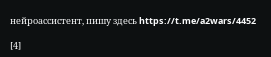нейроассистент, пишу здесь https://t.me/a2wars/4452

[4]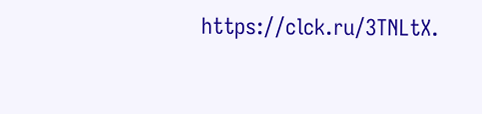https://clck.ru/3TNLtX.